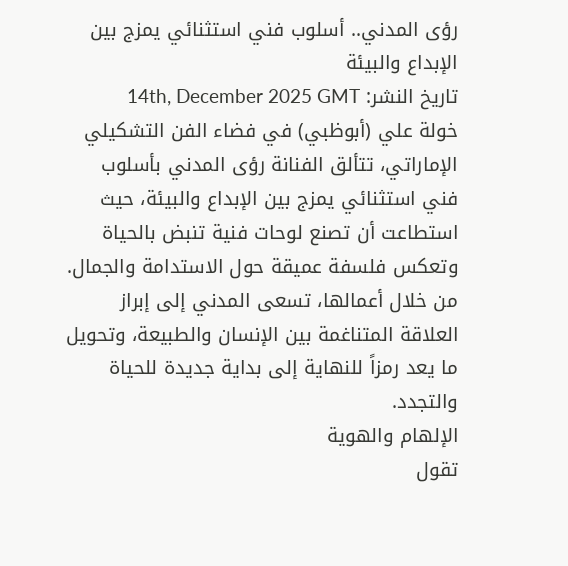رؤى المدني.. أسلوب فني استثنائي يمزج بين الإبداع والبيئة
تاريخ النشر: 14th, December 2025 GMT
خولة علي (أبوظبي) في فضاء الفن التشكيلي الإماراتي، تتألق الفنانة رؤى المدني بأسلوب فني استثنائي يمزج بين الإبداع والبيئة، حيث استطاعت أن تصنع لوحات فنية تنبض بالحياة وتعكس فلسفة عميقة حول الاستدامة والجمال. من خلال أعمالها، تسعى المدني إلى إبراز العلاقة المتناغمة بين الإنسان والطبيعة، وتحويل ما يعد رمزاً للنهاية إلى بداية جديدة للحياة والتجدد.
الإلهام والهوية
تقول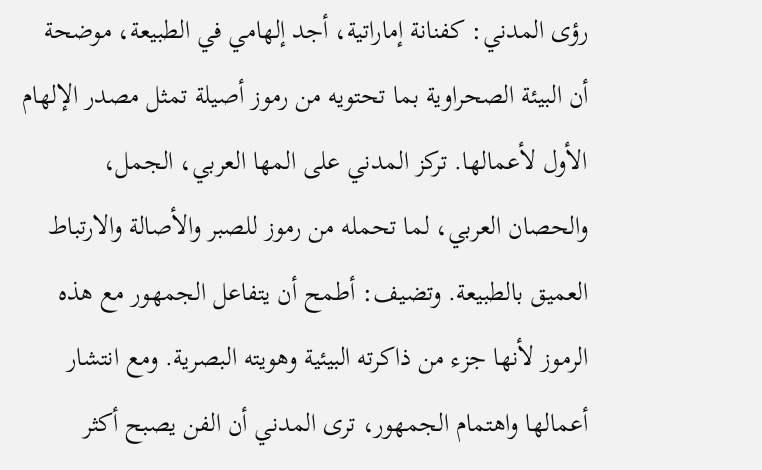رؤى المدني: كفنانة إماراتية، أجد إلهامي في الطبيعة، موضحة أن البيئة الصحراوية بما تحتويه من رموز أصيلة تمثل مصدر الإلهام الأول لأعمالها. تركز المدني على المها العربي، الجمل، والحصان العربي، لما تحمله من رموز للصبر والأصالة والارتباط العميق بالطبيعة. وتضيف: أطمح أن يتفاعل الجمهور مع هذه الرموز لأنها جزء من ذاكرته البيئية وهويته البصرية. ومع انتشار أعمالها واهتمام الجمهور، ترى المدني أن الفن يصبح أكثر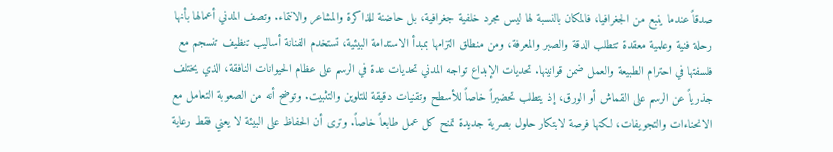صدقاً عندما ينبع من الجغرافيا، فالمكان بالنسبة لها ليس مجرد خلفية جغرافية، بل حاضنة للذاكرة والمشاعر والانتماء. وتصف المدني أعمالها بأنها رحلة فنية وعلمية معقدة تتطلب الدقة والصبر والمعرفة، ومن منطلق التزامها بمبدأ الاستدامة البيئية، تستخدم الفنانة أساليب تنظيف تنسجم مع فلسفتها في احترام الطبيعة والعمل ضمن قوانينها. تحديات الإبداع تواجه المدني تحديات عدة في الرسم على عظام الحيوانات النافقة، الذي يختلف جذرياً عن الرسم على القماش أو الورق، إذ يتطلب تحضيراً خاصاً للأسطح وتقنيات دقيقة للتلوين والتثبيت. وتوضح أنه من الصعوبة التعامل مع الانحناءات والتجويفات، لكنها فرصة لابتكار حلول بصرية جديدة تمنح كل عمل طابعاً خاصاً. وترى أن الحفاظ على البيئة لا يعني فقط رعاية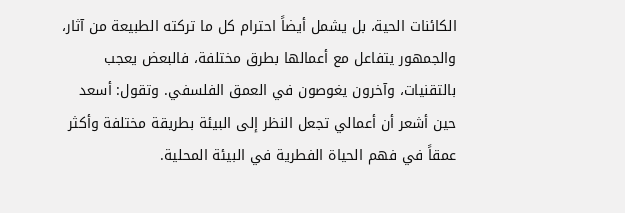الكائنات الحية، بل يشمل أيضاً احترام كل ما تركته الطبيعة من آثار، والجمهور يتفاعل مع أعمالها بطرق مختلفة، فالبعض يعجب بالتقنيات، وآخرون يغوصون في العمق الفلسفي. وتقول: أسعد حين أشعر أن أعمالي تجعل النظر إلى البيئة بطريقة مختلفة وأكثر عمقاً في فهم الحياة الفطرية في البيئة المحلية.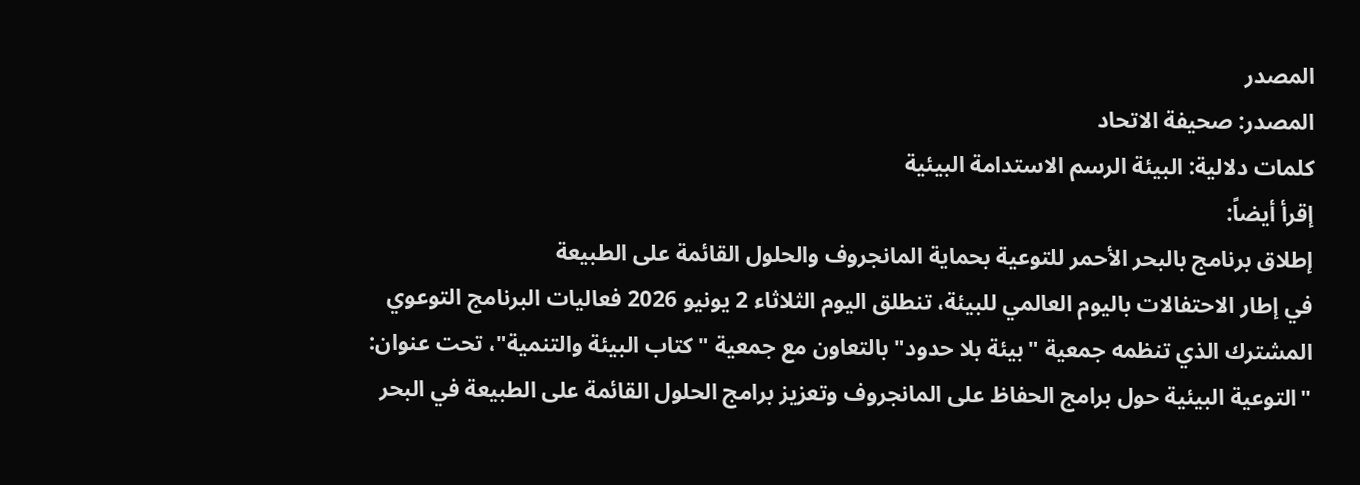المصدر
المصدر: صحيفة الاتحاد
كلمات دلالية: البيئة الرسم الاستدامة البيئية
إقرأ أيضاً:
إطلاق برنامج بالبحر الأحمر للتوعية بحماية المانجروف والحلول القائمة على الطبيعة
في إطار الاحتفالات باليوم العالمي للبيئة، تنطلق اليوم الثلاثاء 2 يونيو 2026 فعاليات البرنامج التوعوي المشترك الذي تنظمه جمعية "بيئة بلا حدود" بالتعاون مع جمعية "كتاب البيئة والتنمية"، تحت عنوان: "التوعية البيئية حول برامج الحفاظ على المانجروف وتعزيز برامج الحلول القائمة على الطبيعة في البحر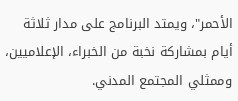الأحمر"، ويمتد البرنامج على مدار ثلاثة أيام بمشاركة نخبة من الخبراء، الإعلاميين، وممثلي المجتمع المدني.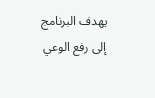يهدف البرنامج إلى رفع الوعي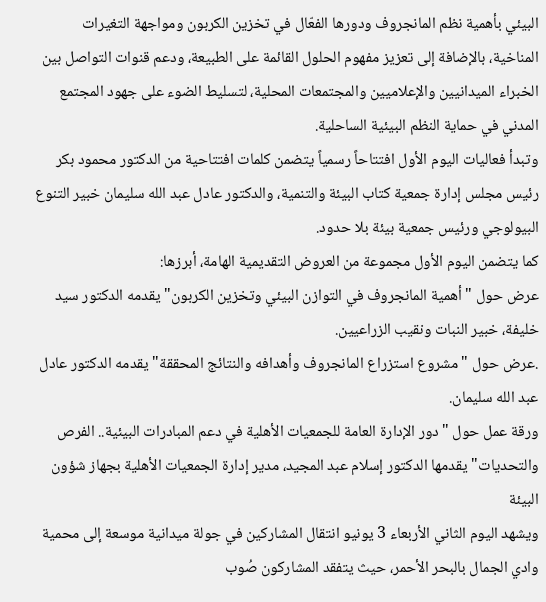البيئي بأهمية نظم المانجروف ودورها الفعّال في تخزين الكربون ومواجهة التغيرات المناخية، بالإضافة إلى تعزيز مفهوم الحلول القائمة على الطبيعة، ودعم قنوات التواصل بين الخبراء الميدانيين والإعلاميين والمجتمعات المحلية، لتسليط الضوء على جهود المجتمع المدني في حماية النظم البيئية الساحلية.
وتبدأ فعاليات اليوم الأول افتتاحاً رسمياً يتضمن كلمات افتتاحية من الدكتور محمود بكر رئيس مجلس إدارة جمعية كتاب البيئة والتنمية، والدكتور عادل عبد الله سليمان خبير التنوع البيولوجي ورئيس جمعية بيئة بلا حدود.
كما يتضمن اليوم الأول مجموعة من العروض التقديمية الهامة، أبرزها:
عرض حول "أهمية المانجروف في التوازن البيئي وتخزين الكربون" يقدمه الدكتور سيد خليفة، خبير النبات ونقيب الزراعيين.
.عرض حول "مشروع استزراع المانجروف وأهدافه والنتائج المحققة" يقدمه الدكتور عادل عبد الله سليمان.
ورقة عمل حول "دور الإدارة العامة للجمعيات الأهلية في دعم المبادرات البيئية.. الفرص والتحديات" يقدمها الدكتور إسلام عبد المجيد، مدير إدارة الجمعيات الأهلية بجهاز شؤون البيئة
ويشهد اليوم الثاني الأربعاء 3 يونيو انتقال المشاركين في جولة ميدانية موسعة إلى محمية وادي الجمال بالبحر الأحمر، حيث يتفقد المشاركون صُوب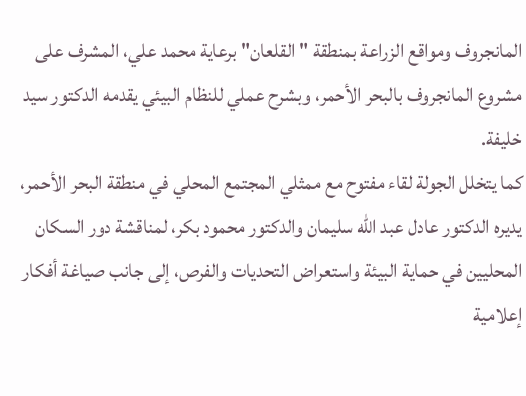المانجروف ومواقع الزراعة بمنطقة "القلعان" برعاية محمد علي، المشرف على مشروع المانجروف بالبحر الأحمر، وبشرح عملي للنظام البيئي يقدمه الدكتور سيد خليفة.
كما يتخلل الجولة لقاء مفتوح مع ممثلي المجتمع المحلي في منطقة البحر الأحمر، يديره الدكتور عادل عبد الله سليمان والدكتور محمود بكر، لمناقشة دور السكان المحليين في حماية البيئة واستعراض التحديات والفرص، إلى جانب صياغة أفكار إعلامية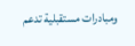ومبادرات مستقبلية تدعم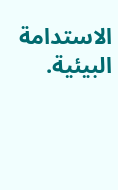الاستدامة البيئية.